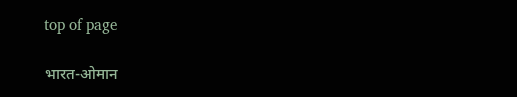top of page

भारत-ओमान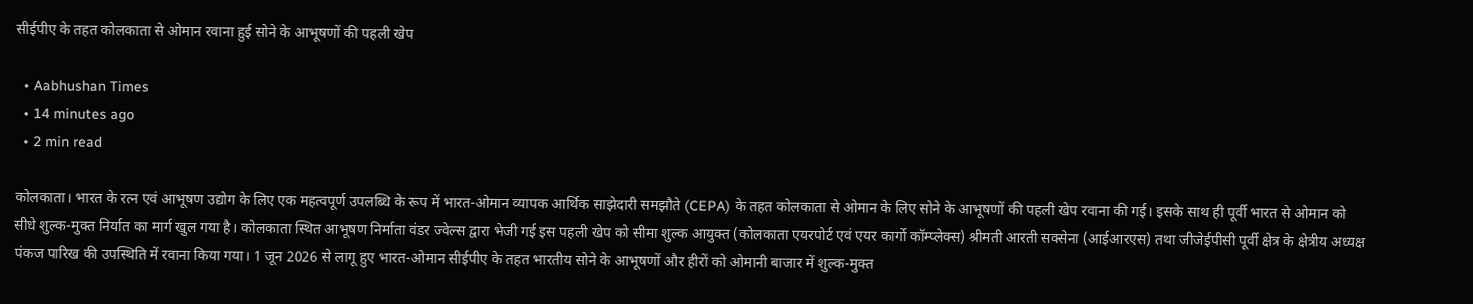सीईपीए के तहत कोलकाता से ओमान रवाना हुई सोने के आभूषणों की पहली खेप

  • Aabhushan Times
  • 14 minutes ago
  • 2 min read

कोलकाता। भारत के रत्न एवं आभूषण उद्योग के लिए एक महत्वपूर्ण उपलब्धि के रूप में भारत-ओमान व्यापक आर्थिक साझेदारी समझौते (CEPA) के तहत कोलकाता से ओमान के लिए सोने के आभूषणों की पहली खेप रवाना की गई। इसके साथ ही पूर्वी भारत से ओमान को सीधे शुल्क-मुक्त निर्यात का मार्ग खुल गया है। कोलकाता स्थित आभूषण निर्माता वंडर ज्वेल्स द्वारा भेजी गई इस पहली खेप को सीमा शुल्क आयुक्त (कोलकाता एयरपोर्ट एवं एयर कार्गो कॉम्प्लेक्स) श्रीमती आरती सक्सेना (आईआरएस) तथा जीजेईपीसी पूर्वी क्षेत्र के क्षेत्रीय अध्यक्ष पंकज पारिख की उपस्थिति में रवाना किया गया। 1 जून 2026 से लागू हुए भारत-ओमान सीईपीए के तहत भारतीय सोने के आभूषणों और हीरों को ओमानी बाजार में शुल्क-मुक्त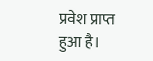प्रवेश प्राप्त हुआ है।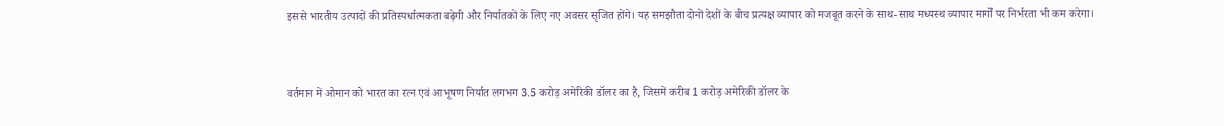इससे भारतीय उत्पादों की प्रतिस्पर्धात्मकता बढ़ेगी और निर्यातकों के लिए नए अवसर सृजित होंगे। यह समझौता दोनों देशों के बीच प्रत्यक्ष व्यापार को मजबूत करने के साथ-साथ मध्यस्थ व्यापार मार्गों पर निर्भरता भी कम करेगा।


वर्तमान में ओमान को भारत का रत्न एवं आभूषण निर्यात लगभग 3.5 करोड़ अमेरिकी डॉलर का है, जिसमें करीब 1 करोड़ अमेरिकी डॉलर के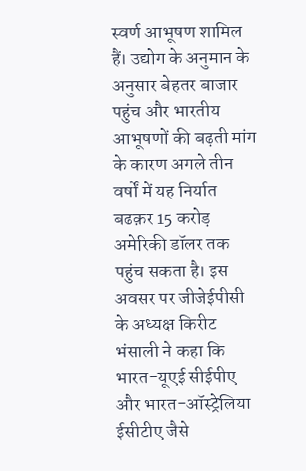स्वर्ण आभूषण शामिल हैं। उद्योग के अनुमान के अनुसार बेहतर बाजार पहुंच और भारतीय आभूषणों की बढ़ती मांग के कारण अगले तीन वर्षों में यह निर्यात बढक़र 15 करोड़ अमेरिकी डॉलर तक पहुंच सकता है। इस अवसर पर जीजेईपीसी के अध्यक्ष किरीट भंसाली ने कहा कि भारत-यूएई सीईपीए और भारत-ऑस्ट्रेलिया ईसीटीए जैसे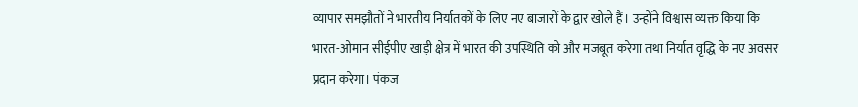व्यापार समझौतों ने भारतीय निर्यातकों के लिए नए बाजारों के द्वार खोले हैं। उन्होंने विश्वास व्यक्त किया कि भारत-ओमान सीईपीए खाड़ी क्षेत्र में भारत की उपस्थिति को और मजबूत करेगा तथा निर्यात वृद्धि के नए अवसर प्रदान करेगा। पंकज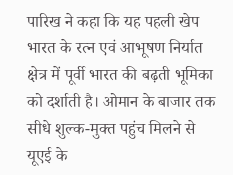पारिख ने कहा कि यह पहली खेप भारत के रत्न एवं आभूषण निर्यात क्षेत्र में पूर्वी भारत की बढ़ती भूमिका को दर्शाती है। ओमान के बाजार तक सीधे शुल्क-मुक्त पहुंच मिलने से यूएई के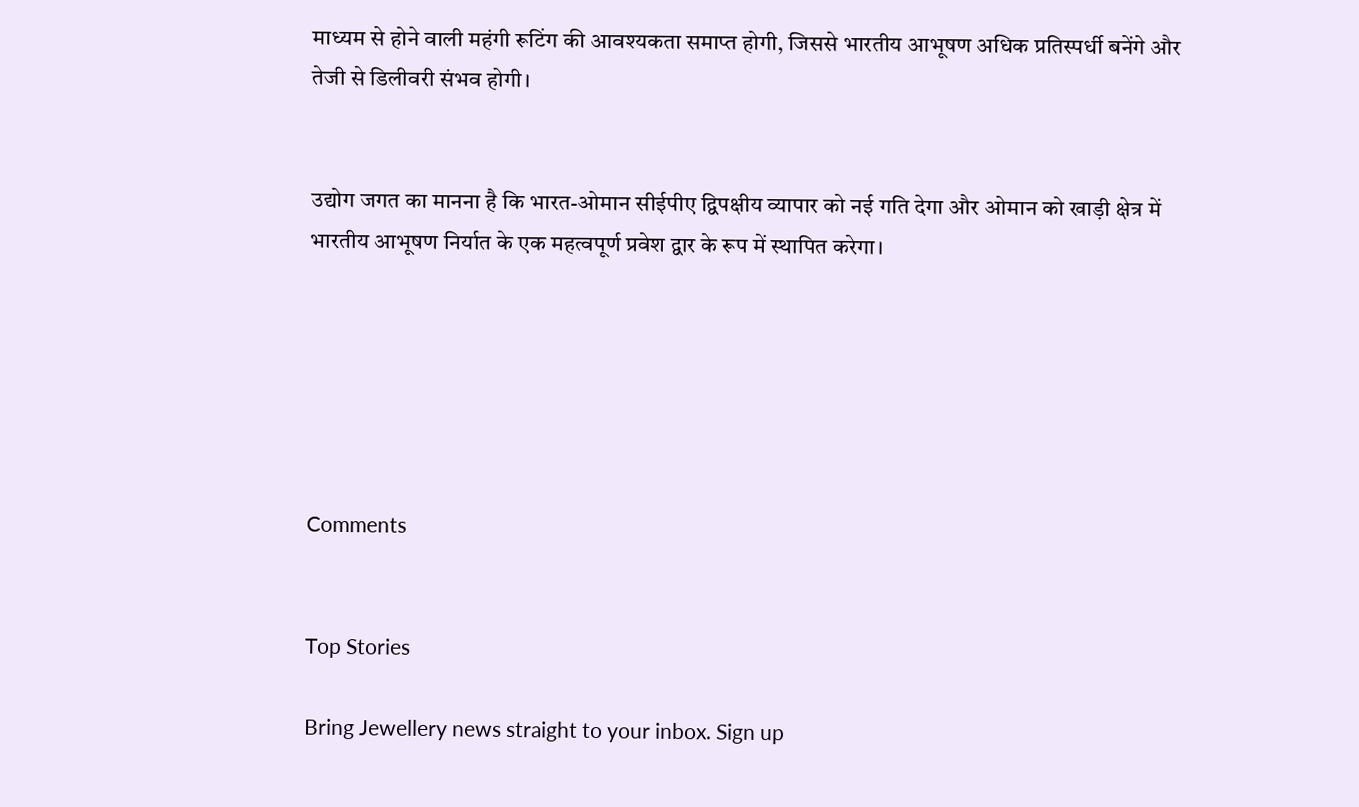माध्यम से होने वाली महंगी रूटिंग की आवश्यकता समाप्त होगी, जिससे भारतीय आभूषण अधिक प्रतिस्पर्धी बनेंगे और तेजी से डिलीवरी संभव होगी।


उद्योग जगत का मानना है कि भारत-ओमान सीईपीए द्विपक्षीय व्यापार को नई गति देगा और ओमान को खाड़ी क्षेत्र में भारतीय आभूषण निर्यात के एक महत्वपूर्ण प्रवेश द्वार के रूप में स्थापित करेगा।






Comments


Top Stories

Bring Jewellery news straight to your inbox. Sign up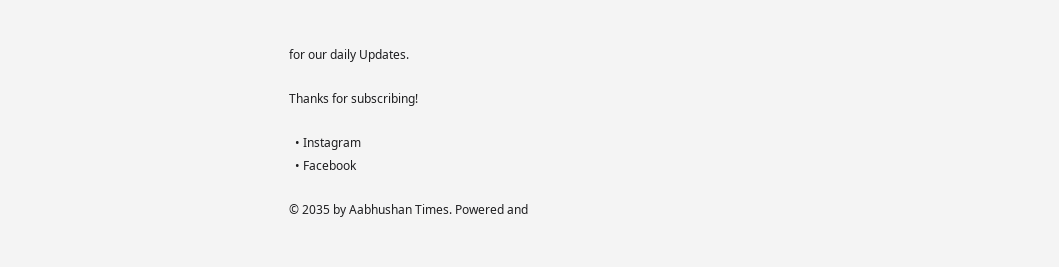for our daily Updates.

Thanks for subscribing!

  • Instagram
  • Facebook

© 2035 by Aabhushan Times. Powered and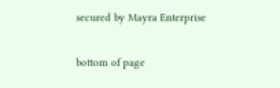secured by Mayra Enterprise

bottom of page